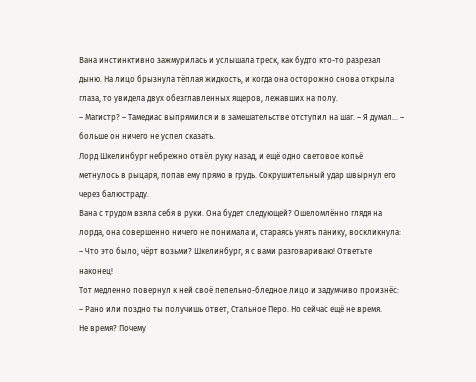Вана инстинктивно зажмурилась и услышала треск, как будто кто-то разрезал дыню. На лицо брызнула тёплая жидкость, и когда она осторожно снова открыла глаза, то увидела двух обезглавленных ящеров, лежавших на полу.
– Магистр? – Тамедиас выпрямился и в замешательстве отступил на шаг. – Я думал… – больше он ничего не успел сказать.
Лорд Шкелинбург небрежно отвёл руку назад, и ещё одно световое копьё метнулось в рыцаря, попав ему прямо в грудь. Сокрушительный удар швырнул его через балюстраду.
Вана с трудом взяла себя в руки. Она будет следующей? Ошеломлённо глядя на лорда, она совершенно ничего не понимала и, стараясь унять панику, воскликнула:
– Что это было, чёрт возьми? Шкелинбург, я с вами разговариваю! Ответьте наконец!
Тот медленно повернул к ней своё пепельно-бледное лицо и задумчиво произнёс:
– Рано или поздно ты получишь ответ, Стальное Перо. Но сейчас ещё не время.
Не время? Почему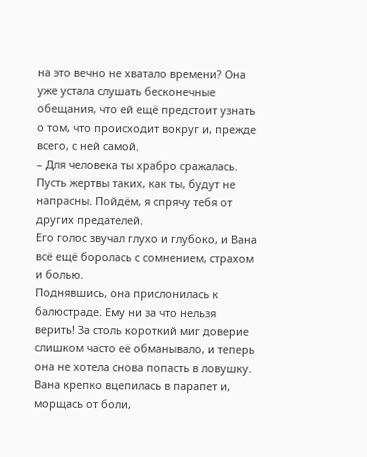на это вечно не хватало времени? Она уже устала слушать бесконечные обещания, что ей ещё предстоит узнать о том, что происходит вокруг и, прежде всего, с ней самой.
– Для человека ты храбро сражалась. Пусть жертвы таких, как ты, будут не напрасны. Пойдём, я спрячу тебя от других предателей.
Его голос звучал глухо и глубоко, и Вана всё ещё боролась с сомнением, страхом и болью.
Поднявшись, она прислонилась к балюстраде. Ему ни за что нельзя верить! За столь короткий миг доверие слишком часто её обманывало, и теперь она не хотела снова попасть в ловушку. Вана крепко вцепилась в парапет и, морщась от боли,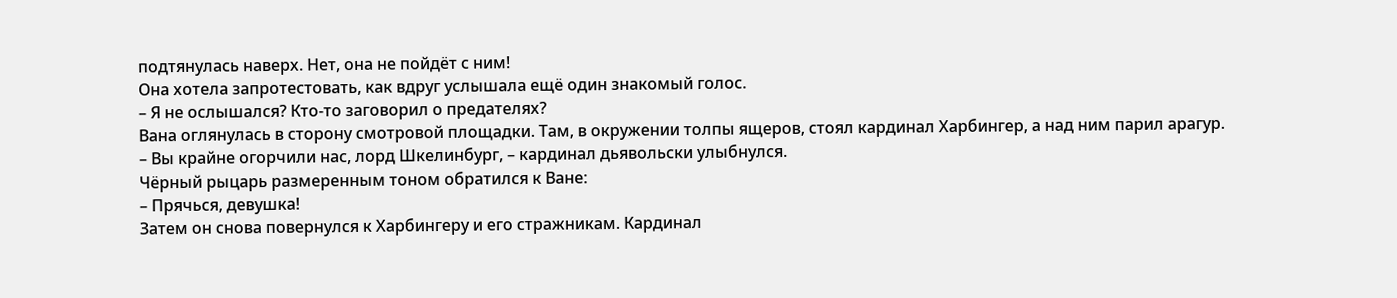подтянулась наверх. Нет, она не пойдёт с ним!
Она хотела запротестовать, как вдруг услышала ещё один знакомый голос.
– Я не ослышался? Кто-то заговорил о предателях?
Вана оглянулась в сторону смотровой площадки. Там, в окружении толпы ящеров, стоял кардинал Харбингер, а над ним парил арагур.
– Вы крайне огорчили нас, лорд Шкелинбург, – кардинал дьявольски улыбнулся.
Чёрный рыцарь размеренным тоном обратился к Ване:
– Прячься, девушка!
Затем он снова повернулся к Харбингеру и его стражникам. Кардинал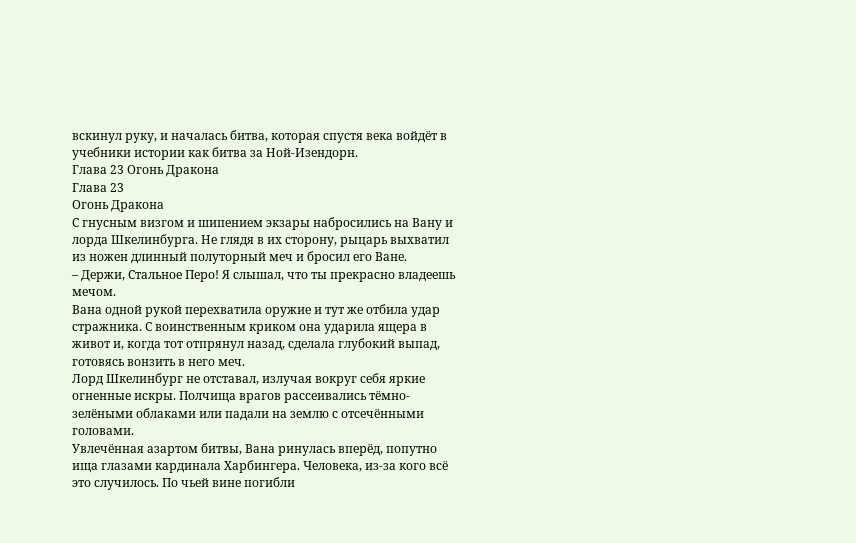вскинул руку, и началась битва, которая спустя века войдёт в учебники истории как битва за Ной-Изендорн.
Глава 23 Огонь Дракона
Глава 23
Огонь Дракона
С гнусным визгом и шипением экзары набросились на Вану и лорда Шкелинбурга. Не глядя в их сторону, рыцарь выхватил из ножен длинный полуторный меч и бросил его Ване.
– Держи, Стальное Перо! Я слышал, что ты прекрасно владеешь мечом.
Вана одной рукой перехватила оружие и тут же отбила удар стражника. С воинственным криком она ударила ящера в живот и, когда тот отпрянул назад, сделала глубокий выпад, готовясь вонзить в него меч.
Лорд Шкелинбург не отставал, излучая вокруг себя яркие огненные искры. Полчища врагов рассеивались тёмно-зелёными облаками или падали на землю с отсечёнными головами.
Увлечённая азартом битвы, Вана ринулась вперёд, попутно ища глазами кардинала Харбингера. Человека, из-за кого всё это случилось. По чьей вине погибли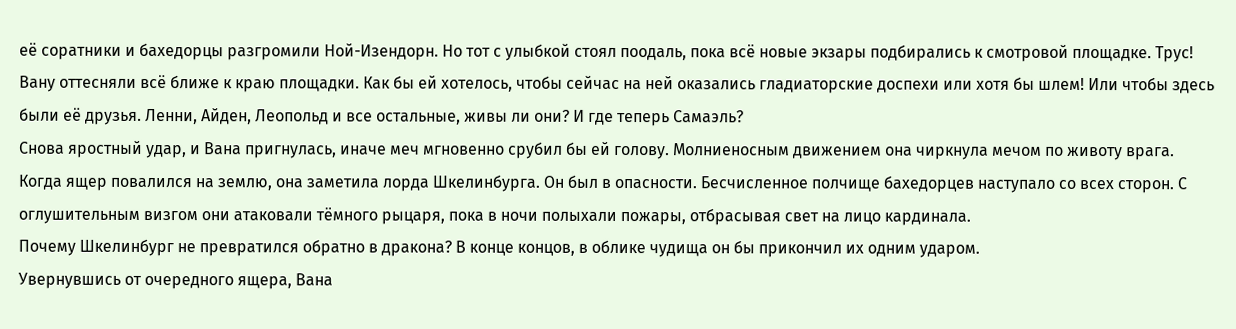её соратники и бахедорцы разгромили Ной-Изендорн. Но тот с улыбкой стоял поодаль, пока всё новые экзары подбирались к смотровой площадке. Трус!
Вану оттесняли всё ближе к краю площадки. Как бы ей хотелось, чтобы сейчас на ней оказались гладиаторские доспехи или хотя бы шлем! Или чтобы здесь были её друзья. Ленни, Айден, Леопольд и все остальные, живы ли они? И где теперь Самаэль?
Снова яростный удар, и Вана пригнулась, иначе меч мгновенно срубил бы ей голову. Молниеносным движением она чиркнула мечом по животу врага.
Когда ящер повалился на землю, она заметила лорда Шкелинбурга. Он был в опасности. Бесчисленное полчище бахедорцев наступало со всех сторон. С оглушительным визгом они атаковали тёмного рыцаря, пока в ночи полыхали пожары, отбрасывая свет на лицо кардинала.
Почему Шкелинбург не превратился обратно в дракона? В конце концов, в облике чудища он бы прикончил их одним ударом.
Увернувшись от очередного ящера, Вана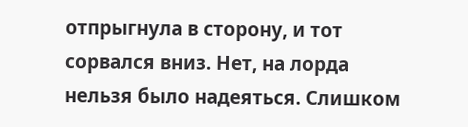отпрыгнула в сторону, и тот сорвался вниз. Нет, на лорда нельзя было надеяться. Слишком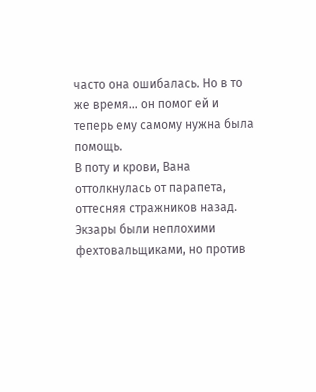часто она ошибалась. Но в то же время… он помог ей и теперь ему самому нужна была помощь.
В поту и крови, Вана оттолкнулась от парапета, оттесняя стражников назад.
Экзары были неплохими фехтовальщиками, но против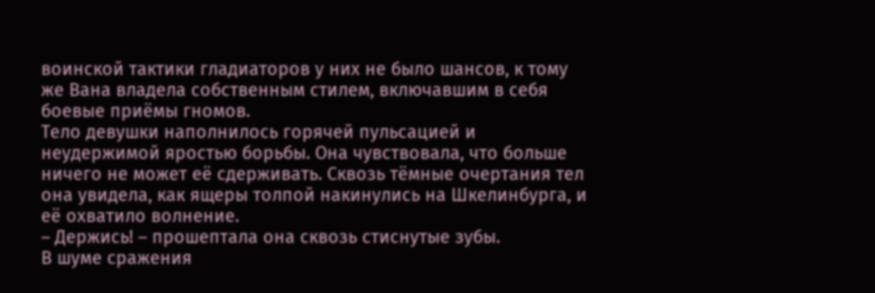воинской тактики гладиаторов у них не было шансов, к тому же Вана владела собственным стилем, включавшим в себя боевые приёмы гномов.
Тело девушки наполнилось горячей пульсацией и неудержимой яростью борьбы. Она чувствовала, что больше ничего не может её сдерживать. Сквозь тёмные очертания тел она увидела, как ящеры толпой накинулись на Шкелинбурга, и её охватило волнение.
– Держись! – прошептала она сквозь стиснутые зубы.
В шуме сражения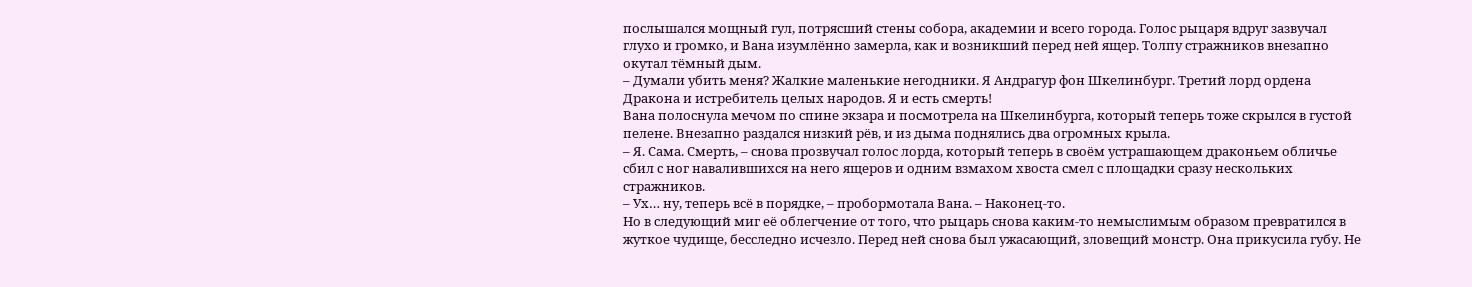послышался мощный гул, потрясший стены собора, академии и всего города. Голос рыцаря вдруг зазвучал глухо и громко, и Вана изумлённо замерла, как и возникший перед ней ящер. Толпу стражников внезапно окутал тёмный дым.
– Думали убить меня? Жалкие маленькие негодники. Я Андрагур фон Шкелинбург. Третий лорд ордена Дракона и истребитель целых народов. Я и есть смерть!
Вана полоснула мечом по спине экзара и посмотрела на Шкелинбурга, который теперь тоже скрылся в густой пелене. Внезапно раздался низкий рёв, и из дыма поднялись два огромных крыла.
– Я. Сама. Смерть, – снова прозвучал голос лорда, который теперь в своём устрашающем драконьем обличье сбил с ног навалившихся на него ящеров и одним взмахом хвоста смел с площадки сразу нескольких стражников.
– Ух… ну, теперь всё в порядке, – пробормотала Вана. – Наконец-то.
Но в следующий миг её облегчение от того, что рыцарь снова каким-то немыслимым образом превратился в жуткое чудище, бесследно исчезло. Перед ней снова был ужасающий, зловещий монстр. Она прикусила губу. Не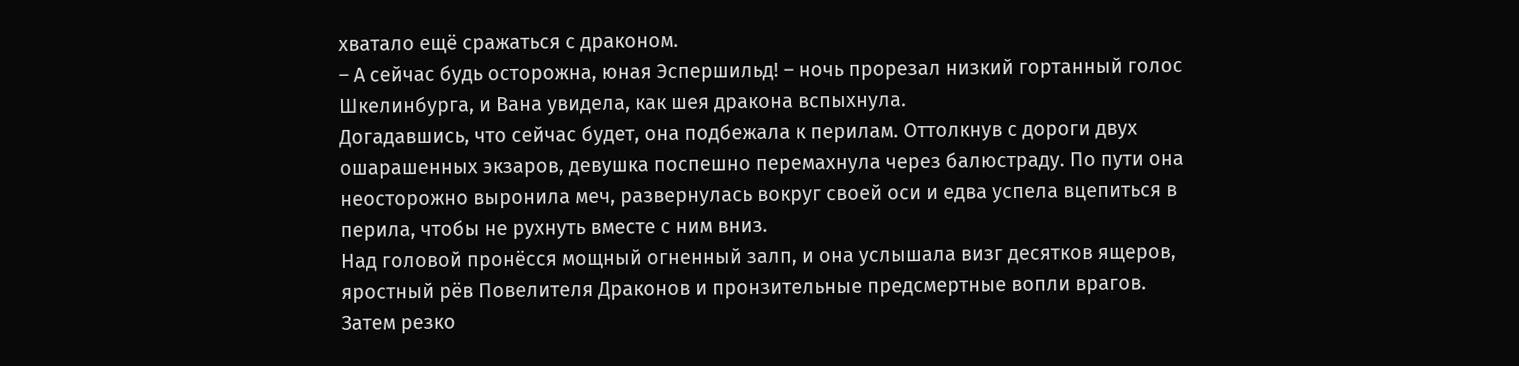хватало ещё сражаться с драконом.
– А сейчас будь осторожна, юная Эспершильд! – ночь прорезал низкий гортанный голос Шкелинбурга, и Вана увидела, как шея дракона вспыхнула.
Догадавшись, что сейчас будет, она подбежала к перилам. Оттолкнув с дороги двух ошарашенных экзаров, девушка поспешно перемахнула через балюстраду. По пути она неосторожно выронила меч, развернулась вокруг своей оси и едва успела вцепиться в перила, чтобы не рухнуть вместе с ним вниз.
Над головой пронёсся мощный огненный залп, и она услышала визг десятков ящеров, яростный рёв Повелителя Драконов и пронзительные предсмертные вопли врагов.
Затем резко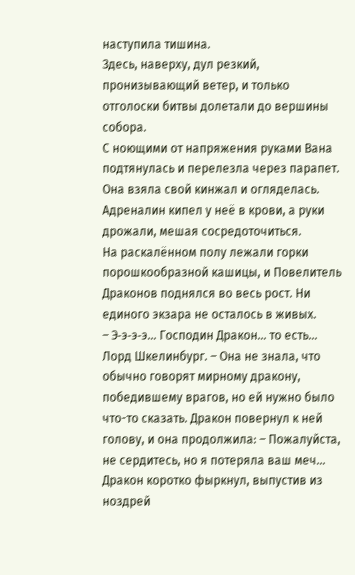наступила тишина.
Здесь, наверху, дул резкий, пронизывающий ветер, и только отголоски битвы долетали до вершины собора.
С ноющими от напряжения руками Вана подтянулась и перелезла через парапет. Она взяла свой кинжал и огляделась. Адреналин кипел у неё в крови, а руки дрожали, мешая сосредоточиться.
На раскалённом полу лежали горки порошкообразной кашицы, и Повелитель Драконов поднялся во весь рост. Ни единого экзара не осталось в живых.
– Э‐э‐э‐э… Господин Дракон… то есть… Лорд Шкелинбург. – Она не знала, что обычно говорят мирному дракону, победившему врагов, но ей нужно было что-то сказать. Дракон повернул к ней голову, и она продолжила: – Пожалуйста, не сердитесь, но я потеряла ваш меч…
Дракон коротко фыркнул, выпустив из ноздрей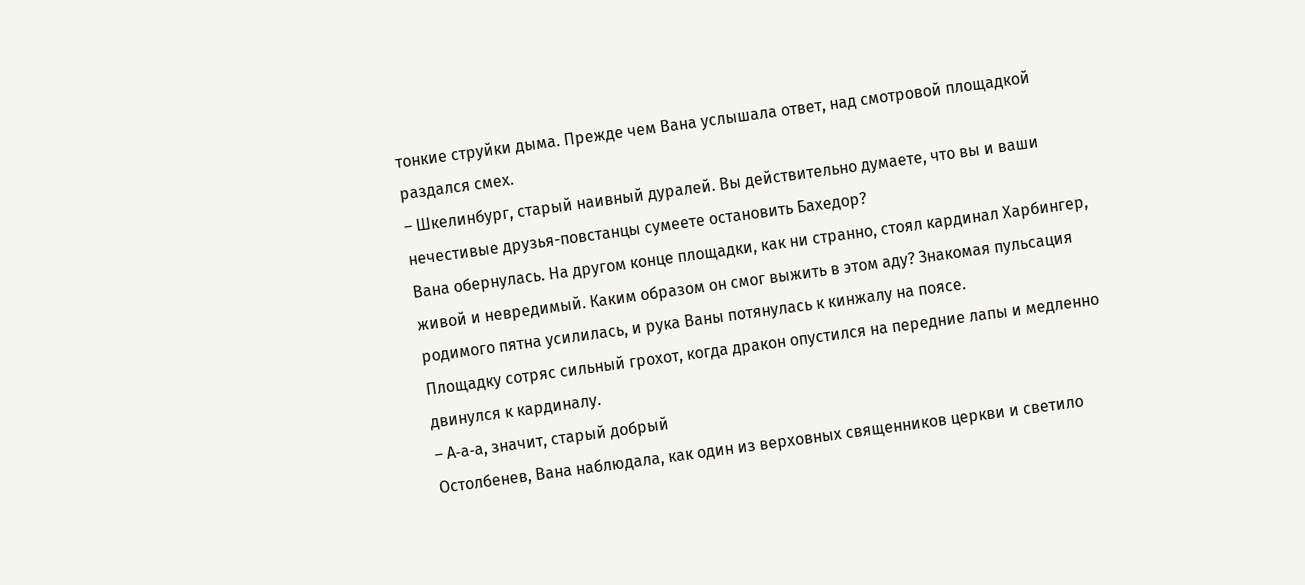тонкие струйки дыма. Прежде чем Вана услышала ответ, над смотровой площадкой раздался смех.
– Шкелинбург, старый наивный дуралей. Вы действительно думаете, что вы и ваши нечестивые друзья-повстанцы сумеете остановить Бахедор?
Вана обернулась. На другом конце площадки, как ни странно, стоял кардинал Харбингер, живой и невредимый. Каким образом он смог выжить в этом аду? Знакомая пульсация родимого пятна усилилась, и рука Ваны потянулась к кинжалу на поясе.
Площадку сотряс сильный грохот, когда дракон опустился на передние лапы и медленно двинулся к кардиналу.
– А‐а‐а, значит, старый добрый
Остолбенев, Вана наблюдала, как один из верховных священников церкви и светило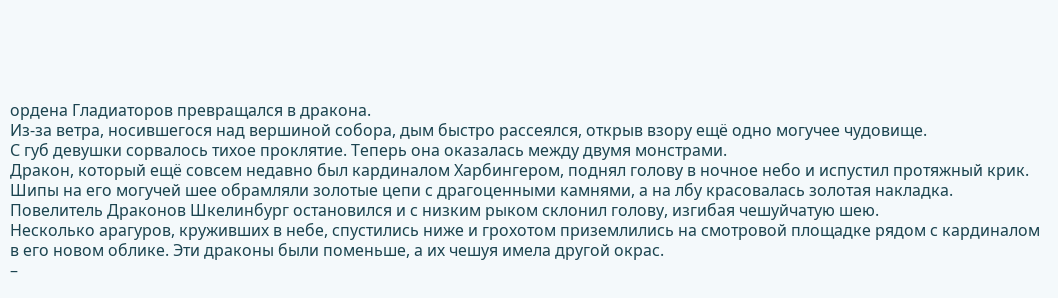ордена Гладиаторов превращался в дракона.
Из-за ветра, носившегося над вершиной собора, дым быстро рассеялся, открыв взору ещё одно могучее чудовище.
С губ девушки сорвалось тихое проклятие. Теперь она оказалась между двумя монстрами.
Дракон, который ещё совсем недавно был кардиналом Харбингером, поднял голову в ночное небо и испустил протяжный крик. Шипы на его могучей шее обрамляли золотые цепи с драгоценными камнями, а на лбу красовалась золотая накладка.
Повелитель Драконов Шкелинбург остановился и с низким рыком склонил голову, изгибая чешуйчатую шею.
Несколько арагуров, круживших в небе, спустились ниже и грохотом приземлились на смотровой площадке рядом с кардиналом в его новом облике. Эти драконы были поменьше, а их чешуя имела другой окрас.
–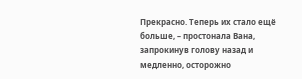Прекрасно. Теперь их стало ещё больше, – простонала Вана, запрокинув голову назад и медленно, осторожно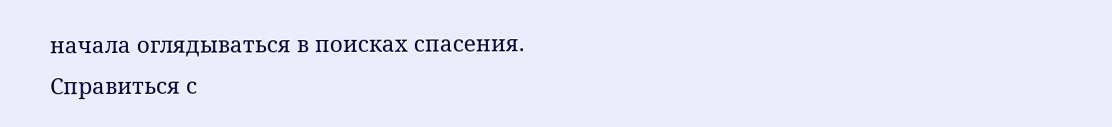начала оглядываться в поисках спасения.
Справиться с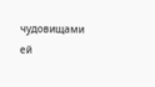чудовищами ей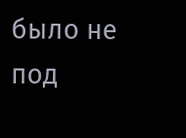было не под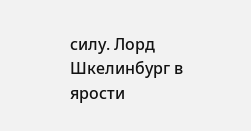силу. Лорд Шкелинбург в ярости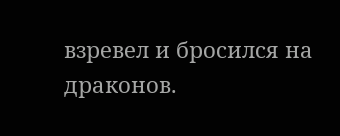взревел и бросился на драконов.